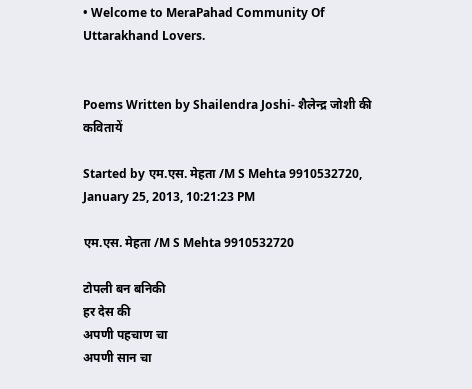• Welcome to MeraPahad Community Of Uttarakhand Lovers.


Poems Written by Shailendra Joshi- शैलेन्द्र जोशी की कवितायें

Started by एम.एस. मेहता /M S Mehta 9910532720, January 25, 2013, 10:21:23 PM

एम.एस. मेहता /M S Mehta 9910532720

टोपली बन बनिकी
हर देस की
अपणी पहचाण चा
अपणी सान चा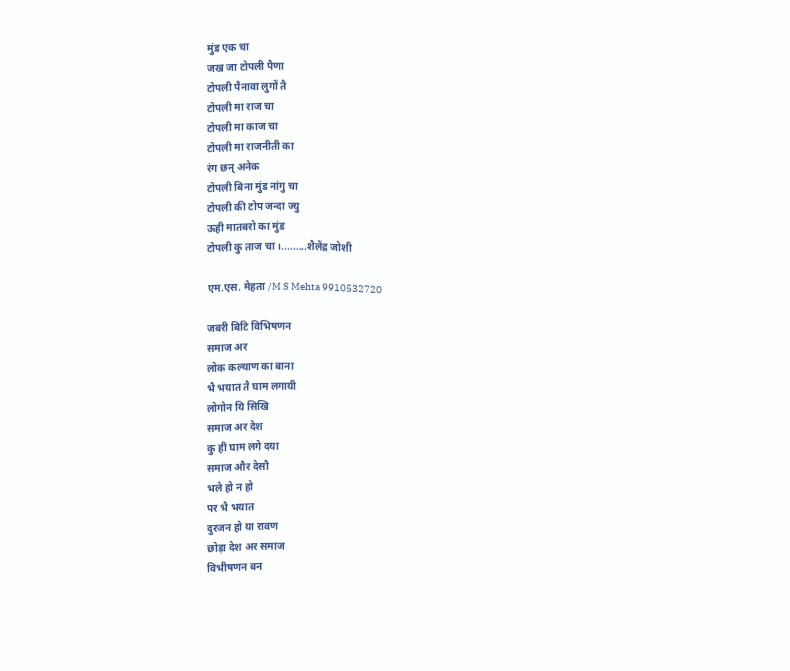मुंड एक चा
जख जा टोपली पैणा
टोपली पैनावा लुगों तै
टोपली मा राज चा
टोपली मा काज चा
टोपली मा राजनीती का
रंग छन् अनेक
टोपली बिना मुंड नांगु चा
टोपली की टोप जन्दा ज्यु
ऊही मातबरो का मुंड
टोपली कु ताज चा ।.........शैलेंद्र जोशी

एम.एस. मेहता /M S Mehta 9910532720

जबरी बिटि विभिषणन
समाज अर
लोक कल्याण का बाना
भै भयात तै घाम लगायी
लोगोन यि सिखि
समाज अर देश
कु ही घाम लगे दया
समाज और देसौ
भले हो न हो
पर भै भयात
दुरजन हो या रावण
छोड़ा देश अर समाज
विभीषणन बन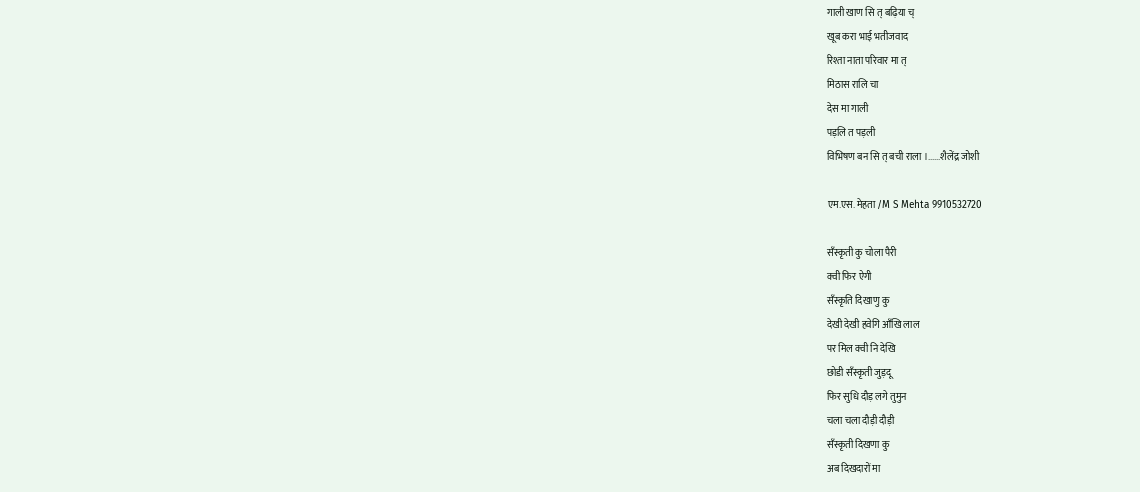गाली खाण सि त् बढ़िया च्
खूब करा भाई भतीजवाद
रिश्ता नाता परिवार मा त्
मिठास रालि चा
देस मा गाली
पड़लि त पड़ली
विभिषण बन सि त् बची राला ।......शैलेंद्र जोशी

एम.एस. मेहता /M S Mehta 9910532720

सँस्कृती कु चोला पैरी
क्वी फिर ऐगी
सँस्कृति दिखाणु कु
देखी देखी हवेगि आँखि लाल
पर मिल क्वी नि देखि
छोडी सँस्कृती जुड़दू
फिर सुधि दौड़ लगे तुमुन
चला चला दौड़ी दौड़ी
सँस्कृती दिखणा कु
अब दिखदारों मा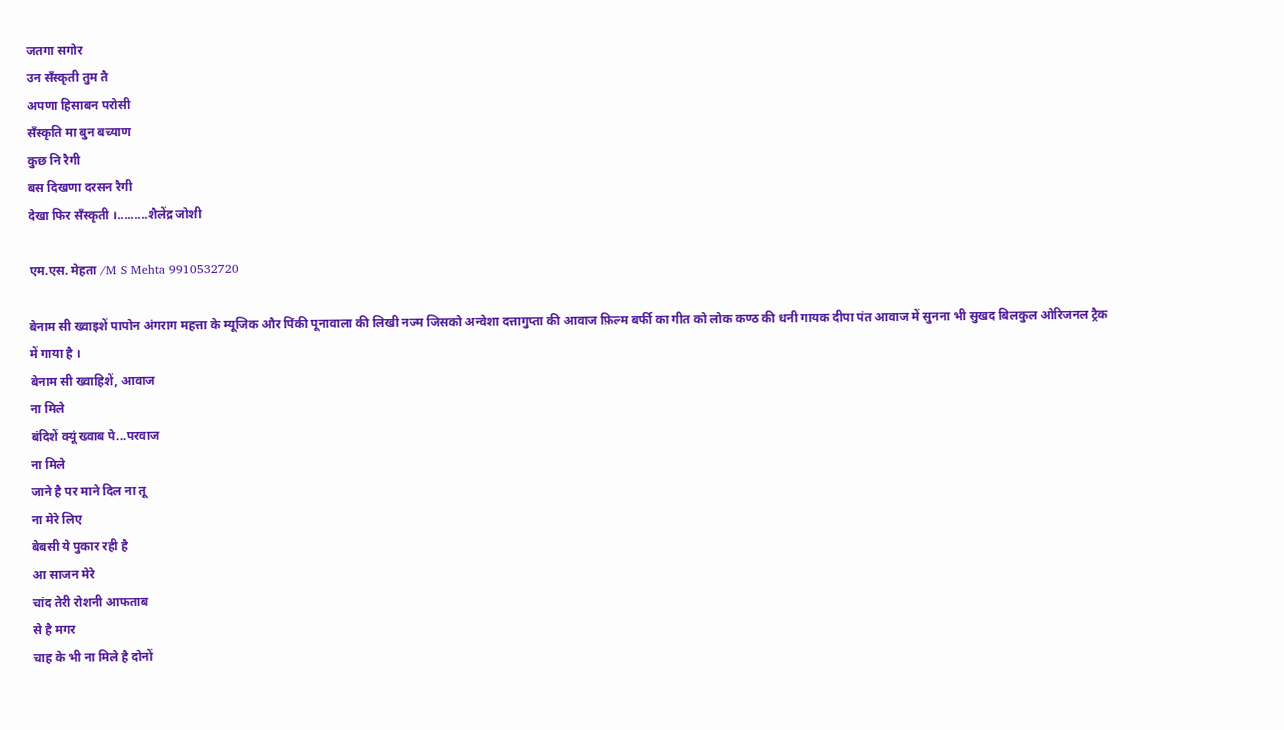जतगा सगोर
उन सँस्कृती तुम तै
अपणा हिसाबन परोसी
सँस्कृति मा बुन बच्याण
कुछ नि रैगी
बस दिखणा दरसन रैगी
देखा फिर सँस्कृती ।.........शैलेंद्र जोशी

एम.एस. मेहता /M S Mehta 9910532720

बेनाम सी ख्वाइशें पापोन अंगराग महत्ता के म्यूजिक और पिंकी पूनावाला की लिखी नज्म जिसको अन्वेशा दत्तागुप्ता की आवाज फ़िल्म बर्फी का गीत को लोक कण्ठ की धनी गायक दीपा पंत आवाज में सुनना भी सुखद बिलकुल ओरिजनल ट्रैक में गाया है ।
बेनाम सी ख्वाहिशें, आवाज
ना मिले
बंदिशें क्यूं ख्वाब पे...परवाज
ना मिले
जाने है पर माने दिल ना तू
ना मेरे लिए
बेबसी ये पुकार रही है
आ साजन मेरे
चांद तेरी रोशनी आफताब
से है मगर
चाह के भी ना मिले है दोनों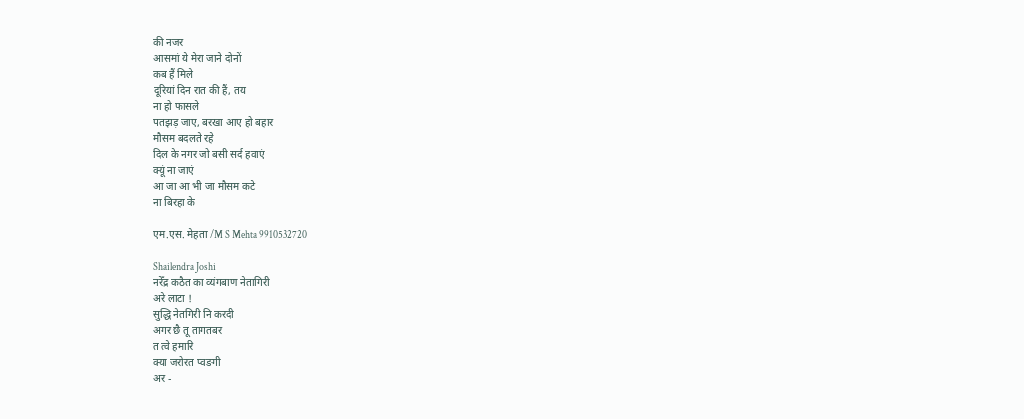की नजर
आसमां ये मेरा जाने दोनों
कब हैं मिले
दूरियां दिन रात की हैं, तय
ना हो फासले
पतझड़ जाए, बरखा आए हो बहार
मौसम बदलते रहे
दिल के नगर जो बसी सर्द हवाएं
क्यूं ना जाएं
आ जा आ भी जा मौसम कटे
ना बिरहा के

एम.एस. मेहता /M S Mehta 9910532720

Shailendra Joshi
नरेँद्र कठैत का व्यंगबाण नेतागिरी
अरे लाटा !
सुद्धि नेतगिरी नि करदी
अगर छै तू तागतबर
त त्वे हमारि
क्या जरोरत प्वङगी
अर -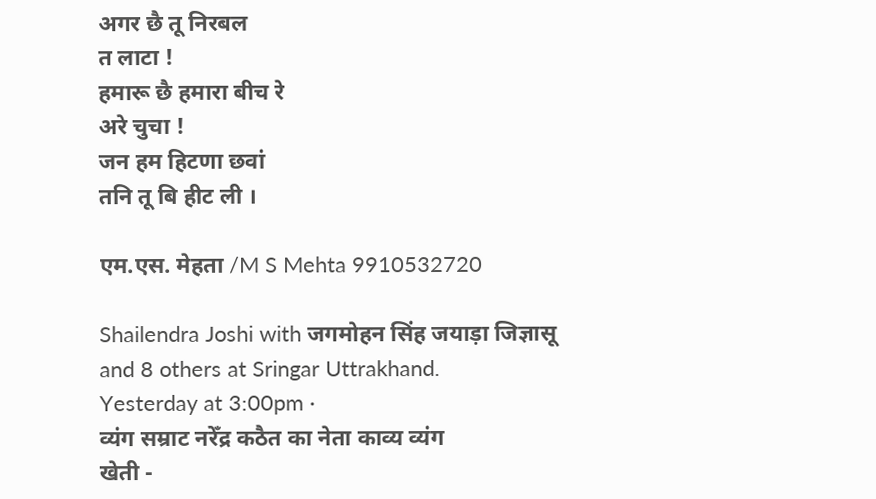अगर छै तू निरबल
त लाटा !
हमारू छै हमारा बीच रे
अरे चुचा !
जन हम हिटणा छवां
तनि तू बि हीट ली ।

एम.एस. मेहता /M S Mehta 9910532720

Shailendra Joshi with जगमोहन सिंह जयाड़ा जिज्ञासू and 8 others at Sringar Uttrakhand.
Yesterday at 3:00pm ·
व्यंग सम्राट नरेँद्र कठैत का नेता काव्य व्यंग
खेती -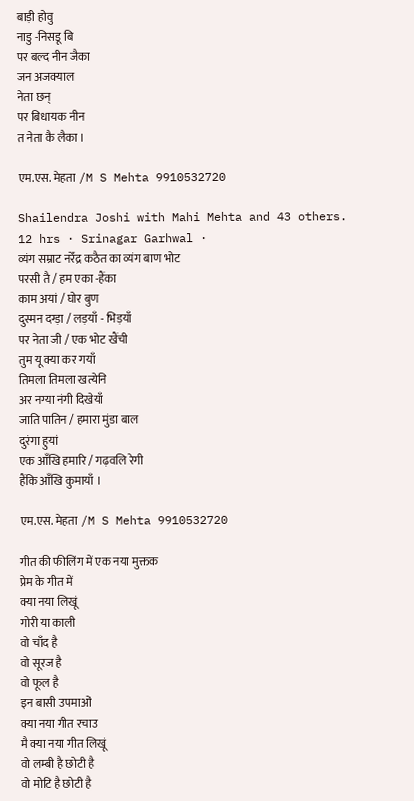बाड़ी होवु
नाडु -निसडू बि
पर बल्द नीन जैका
जन अजक्याल
नेता छन्
पर बिधायक नीन
त नेता कै लैका ।

एम.एस. मेहता /M S Mehta 9910532720

Shailendra Joshi with Mahi Mehta and 43 others.
12 hrs · Srinagar Garhwal ·
व्यंग सम्राट नरेँद्र कठैत का व्यंग बाण भोट
परसी तै / हम एका -हैंका
काम अयां / घोर बुण
दुस्मन दग्ड़ा / लड़याँ - भिड़याँ
पर नेता जी / एक भोट खैंची
तुम यू क्या कर गयाँ
तिमला तिमला खत्येनि
अर नग्या नंगी दिखेयाँ
जाति पातिन / हमारा मुंडा बाल
दुरंगा हुयां
एक आँखि हमारि / गढ़वलि रेगी
हैंकि आँखि कुमायाँ ।

एम.एस. मेहता /M S Mehta 9910532720

गीत की फीलिंग में एक नया मुक्तक
प्रेम के गीत में
क्या नया लिखूं
गोरी या काली
वो चाँद है
वो सूरज है
वो फूल है
इन बासी उपमाओं
क्या नया गीत रचाउ
मै क्या नया गीत लिखूं
वो लम्बी है छोटी है
वो मोटि है छोटी है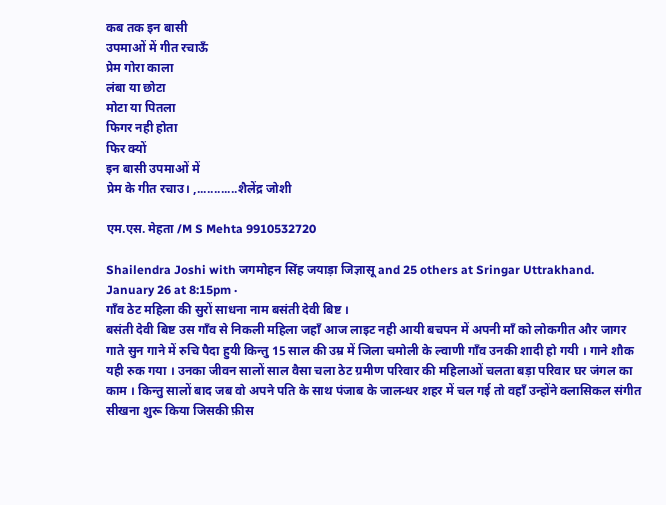कब तक इन बासी
उपमाओं में गीत रचाऊँ
प्रेम गोरा काला
लंबा या छोटा
मोटा या पितला
फिगर नही होता
फिर क्यों
इन बासी उपमाओं में
प्रेम के गीत रचाउ। ,............शैलेंद्र जोशी

एम.एस. मेहता /M S Mehta 9910532720

Shailendra Joshi with जगमोहन सिंह जयाड़ा जिज्ञासू and 25 others at Sringar Uttrakhand.
January 26 at 8:15pm ·
गाँव ठेट महिला की सुरों साधना नाम बसंती देवी बिष्ट ।
बसंती देवी बिष्ट उस गाँव से निकली महिला जहाँ आज लाइट नही आयी बचपन में अपनी माँ को लोकगीत और जागर गाते सुन गाने में रुचि पैदा हुयी किन्तु 15 साल की उम्र में जिला चमोली के ल्वाणी गाँव उनकी शादी हो गयी । गाने शौक यही रुक गया । उनका जीवन सालों साल वैसा चला ठेट ग्रमीण परिवार की महिलाओं चलता बड़ा परिवार घर जंगल का काम । किन्तु सालों बाद जब वो अपने पति के साथ पंजाब के जालन्धर शहर में चल गई तो वहाँ उन्होंने क्लासिकल संगीत सीखना शुरू किया जिसकी फ़ीस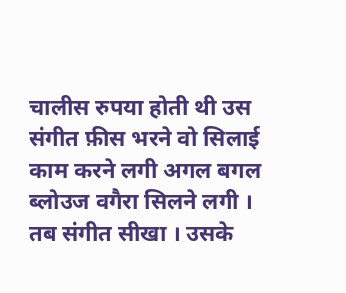चालीस रुपया होती थी उस संगीत फ़ीस भरने वो सिलाई काम करने लगी अगल बगल ब्लोउज वगैरा सिलने लगी । तब संगीत सीखा । उसके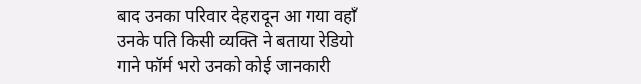बाद उनका परिवार देहरादून आ गया वहाँ उनके पति किसी व्यक्ति ने बताया रेडियो गाने फॉर्म भरो उनको कोई जानकारी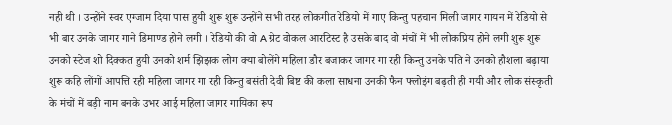नही थी । उन्होंने स्वर एग्जाम दिया पास हुयी शुरू शुरू उन्होंने सभी तरह लोकगीत रेडियो में गाए किन्तु पहचान मिली जागर गायन में रेडियो से भी बार उनके जागर गाने डिमाण्ड होने लगी । रेडियो की वो A ग्रेट वोकल आरटिस्ट है उसके बाद वो मंचों में भी लोकप्रिय होने लगी शुरू शुरू उनको स्टेज शो दिक्कत हुयी उनको शर्म झिझक लोग क्या बोलेंगे महिला डौर बजाकर जागर गा रही किन्तु उनके पति ने उनको हौशला बढ़ाया शुरू कहि लोंगों आपत्ति रही महिला जागर गा रही किन्तु बसंती देवी बिष्ट की कला साधना उनकी फैन फ्लोइंग बढ़ती ही गयी और लोक संस्कृती के मंचों में बड़ी नाम बनके उभर आई महिला जागर गायिका रूप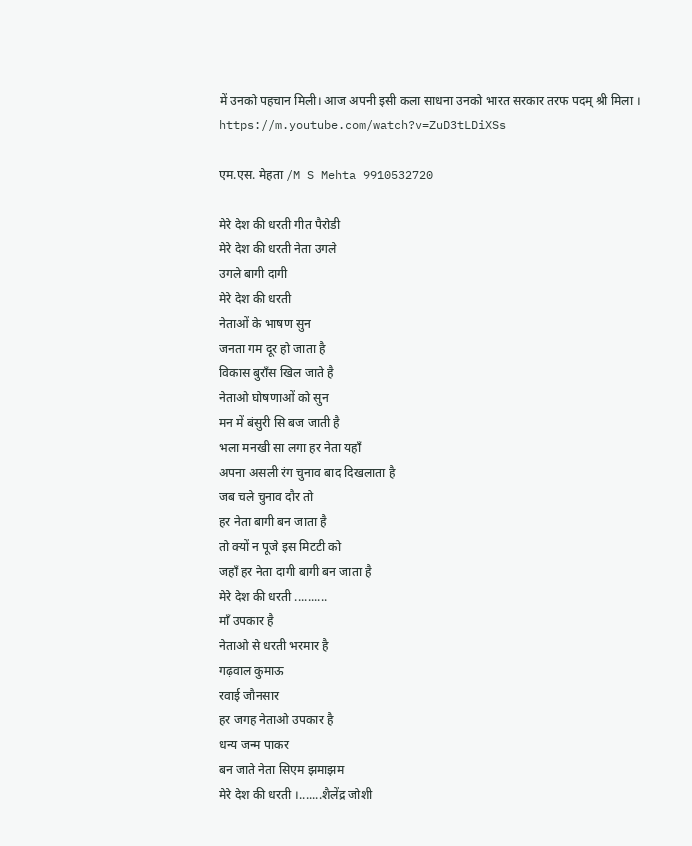में उनको पहचान मिली। आज अपनी इसी कला साधना उनको भारत सरकार तरफ पदम् श्री मिला ।
https://m.youtube.com/watch?v=ZuD3tLDiXSs

एम.एस. मेहता /M S Mehta 9910532720

मेरे देश की धरती गीत पैरोडी
मेरे देश की धरती नेता उगले
उगले बागी दागी
मेरे देश की धरती
नेताओं के भाषण सुन
जनता गम दूर हो जाता है
विकास बुराँस खिल जाते है
नेताओ घोषणाओं को सुन
मन में बंसुरी सि बज जाती है
भला मनखी सा लगा हर नेता यहाँ
अपना असली रंग चुनाव बाद दिखलाता है
जब चले चुनाव दौर तो
हर नेता बागी बन जाता है
तो क्यों न पूजे इस मिटटी को
जहाँ हर नेता दागी बागी बन जाता है
मेरे देश की धरती ..........
माँ उपकार है
नेताओ से धरती भरमार है
गढ़वाल कुमाऊ
रवाई जौनसार
हर जगह नेताओ उपकार है
धन्य जन्म पाकर
बन जाते नेता सिएम झमाझम
मेरे देश की धरती ।.......शैलेंद्र जोशी